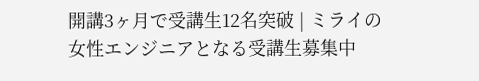開講3ヶ月で受講生12名突破 | ミライの女性エンジニアとなる受講生募集中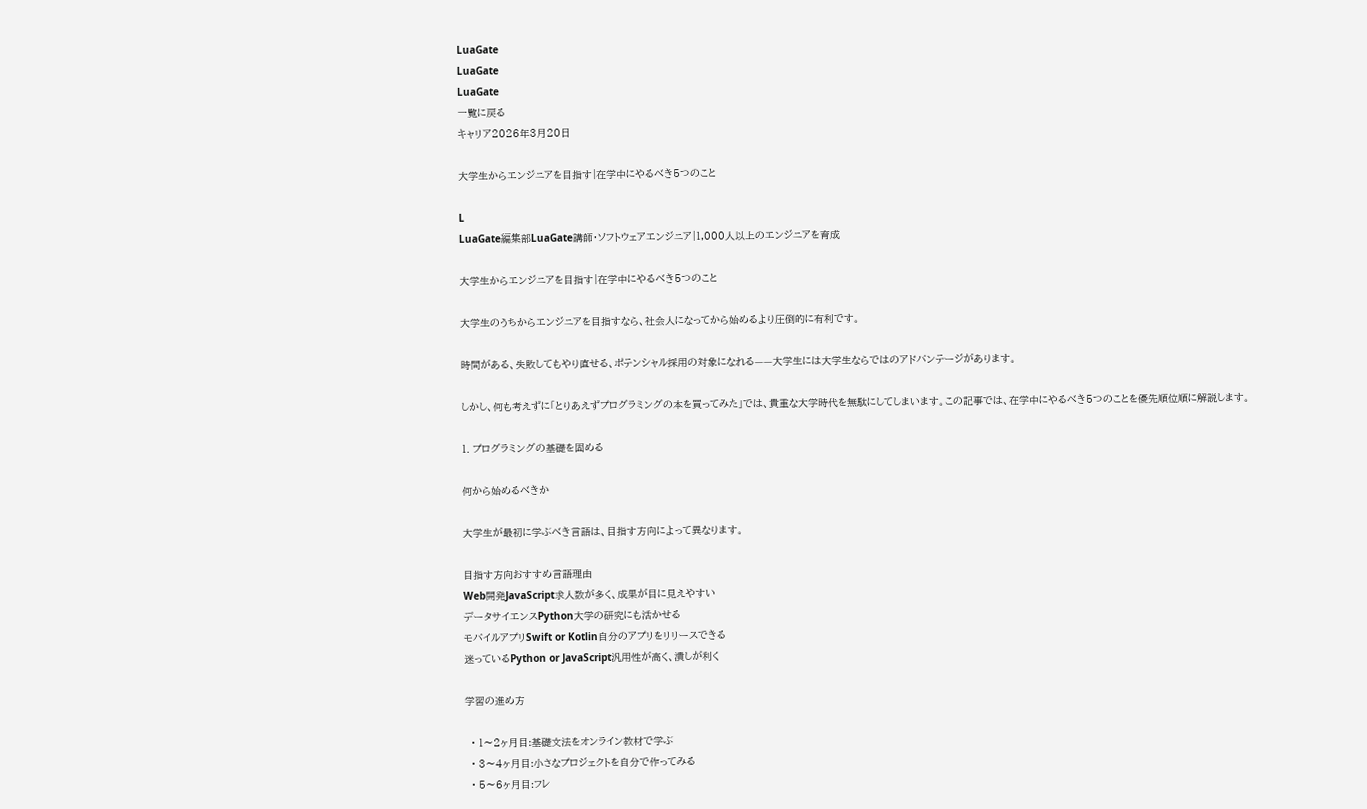LuaGate
LuaGate
LuaGate
一覧に戻る
キャリア2026年3月20日

大学生からエンジニアを目指す|在学中にやるべき5つのこと

L
LuaGate編集部LuaGate講師・ソフトウェアエンジニア|1,000人以上のエンジニアを育成

大学生からエンジニアを目指す|在学中にやるべき5つのこと

大学生のうちからエンジニアを目指すなら、社会人になってから始めるより圧倒的に有利です。

時間がある、失敗してもやり直せる、ポテンシャル採用の対象になれる——大学生には大学生ならではのアドバンテージがあります。

しかし、何も考えずに「とりあえずプログラミングの本を買ってみた」では、貴重な大学時代を無駄にしてしまいます。この記事では、在学中にやるべき5つのことを優先順位順に解説します。

1. プログラミングの基礎を固める

何から始めるべきか

大学生が最初に学ぶべき言語は、目指す方向によって異なります。

目指す方向おすすめ言語理由
Web開発JavaScript求人数が多く、成果が目に見えやすい
データサイエンスPython大学の研究にも活かせる
モバイルアプリSwift or Kotlin自分のアプリをリリースできる
迷っているPython or JavaScript汎用性が高く、潰しが利く

学習の進め方

  • 1〜2ヶ月目:基礎文法をオンライン教材で学ぶ
  • 3〜4ヶ月目:小さなプロジェクトを自分で作ってみる
  • 5〜6ヶ月目:フレ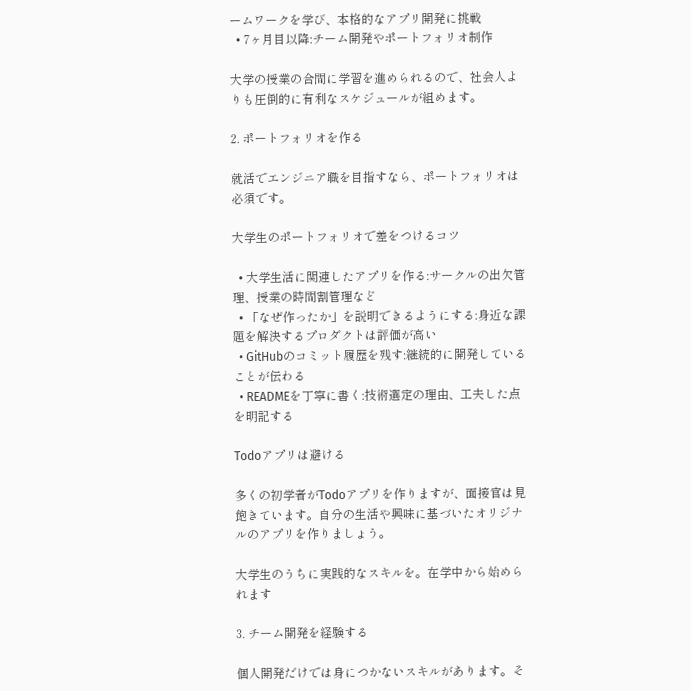ームワークを学び、本格的なアプリ開発に挑戦
  • 7ヶ月目以降:チーム開発やポートフォリオ制作

大学の授業の合間に学習を進められるので、社会人よりも圧倒的に有利なスケジュールが組めます。

2. ポートフォリオを作る

就活でエンジニア職を目指すなら、ポートフォリオは必須です。

大学生のポートフォリオで差をつけるコツ

  • 大学生活に関連したアプリを作る:サークルの出欠管理、授業の時間割管理など
  • 「なぜ作ったか」を説明できるようにする:身近な課題を解決するプロダクトは評価が高い
  • GitHubのコミット履歴を残す:継続的に開発していることが伝わる
  • READMEを丁寧に書く:技術選定の理由、工夫した点を明記する

Todoアプリは避ける

多くの初学者がTodoアプリを作りますが、面接官は見飽きています。自分の生活や興味に基づいたオリジナルのアプリを作りましょう。

大学生のうちに実践的なスキルを。在学中から始められます

3. チーム開発を経験する

個人開発だけでは身につかないスキルがあります。そ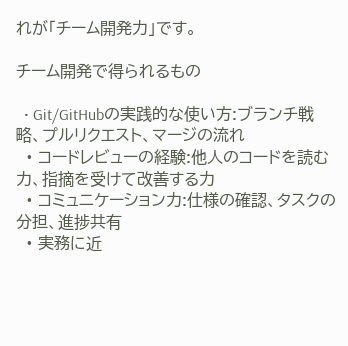れが「チーム開発力」です。

チーム開発で得られるもの

  • Git/GitHubの実践的な使い方:ブランチ戦略、プルリクエスト、マージの流れ
  • コードレビューの経験:他人のコードを読む力、指摘を受けて改善する力
  • コミュニケーション力:仕様の確認、タスクの分担、進捗共有
  • 実務に近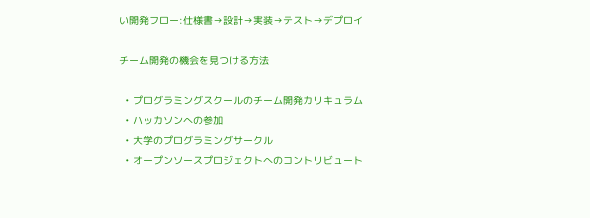い開発フロー:仕様書→設計→実装→テスト→デプロイ

チーム開発の機会を見つける方法

  • プログラミングスクールのチーム開発カリキュラム
  • ハッカソンへの参加
  • 大学のプログラミングサークル
  • オープンソースプロジェクトへのコントリビュート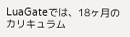LuaGateでは、18ヶ月のカリキュラム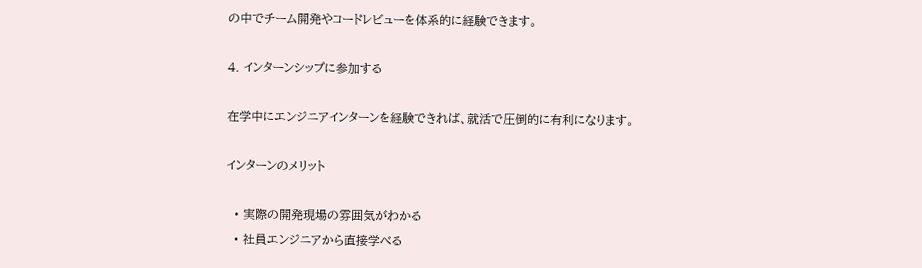の中でチーム開発やコードレビューを体系的に経験できます。

4. インターンシップに参加する

在学中にエンジニアインターンを経験できれば、就活で圧倒的に有利になります。

インターンのメリット

  • 実際の開発現場の雰囲気がわかる
  • 社員エンジニアから直接学べる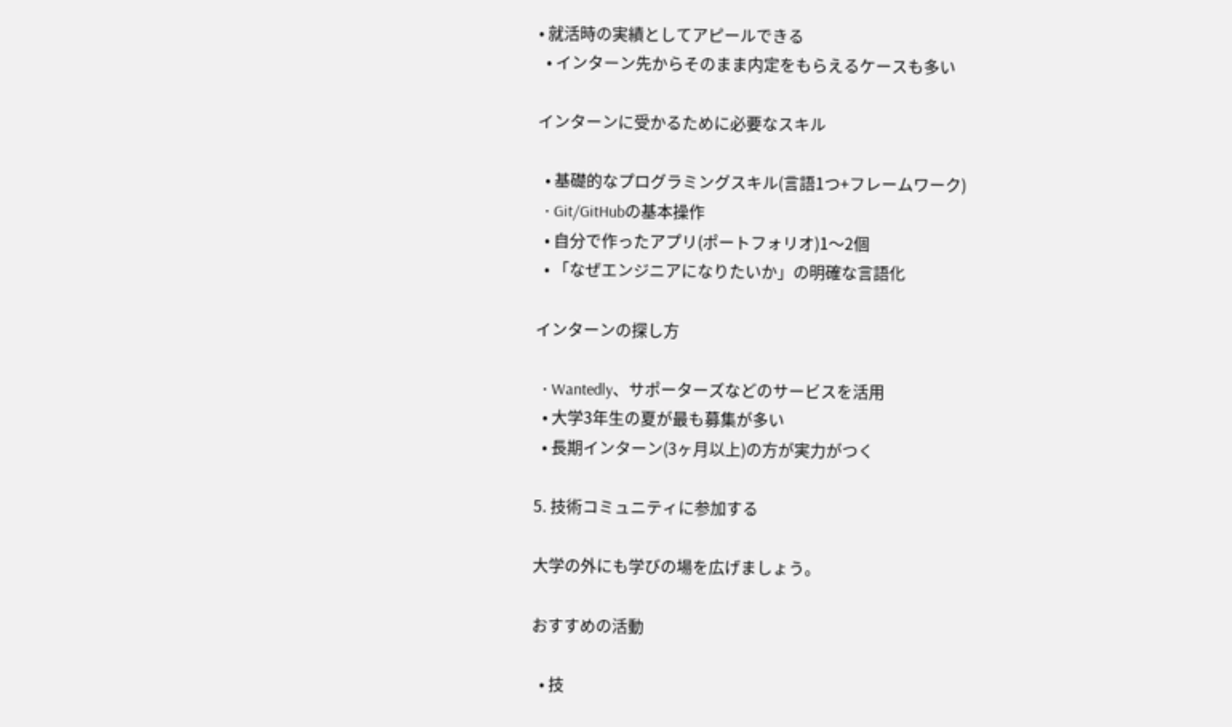• 就活時の実績としてアピールできる
  • インターン先からそのまま内定をもらえるケースも多い

インターンに受かるために必要なスキル

  • 基礎的なプログラミングスキル(言語1つ+フレームワーク)
  • Git/GitHubの基本操作
  • 自分で作ったアプリ(ポートフォリオ)1〜2個
  • 「なぜエンジニアになりたいか」の明確な言語化

インターンの探し方

  • Wantedly、サポーターズなどのサービスを活用
  • 大学3年生の夏が最も募集が多い
  • 長期インターン(3ヶ月以上)の方が実力がつく

5. 技術コミュニティに参加する

大学の外にも学びの場を広げましょう。

おすすめの活動

  • 技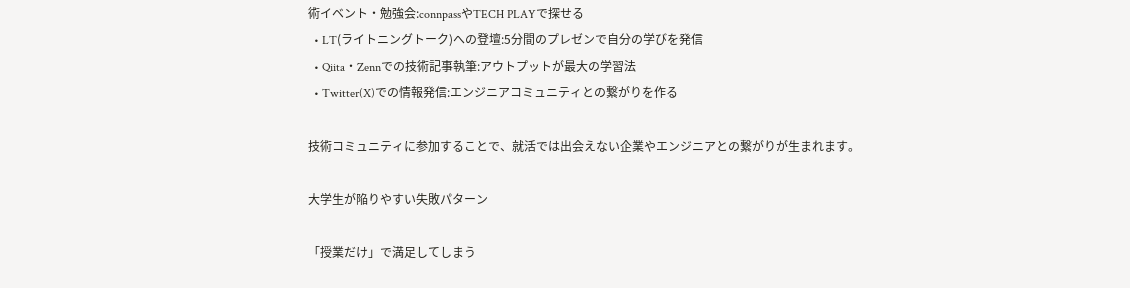術イベント・勉強会:connpassやTECH PLAYで探せる
  • LT(ライトニングトーク)への登壇:5分間のプレゼンで自分の学びを発信
  • Qiita・Zennでの技術記事執筆:アウトプットが最大の学習法
  • Twitter(X)での情報発信:エンジニアコミュニティとの繋がりを作る

技術コミュニティに参加することで、就活では出会えない企業やエンジニアとの繋がりが生まれます。

大学生が陥りやすい失敗パターン

「授業だけ」で満足してしまう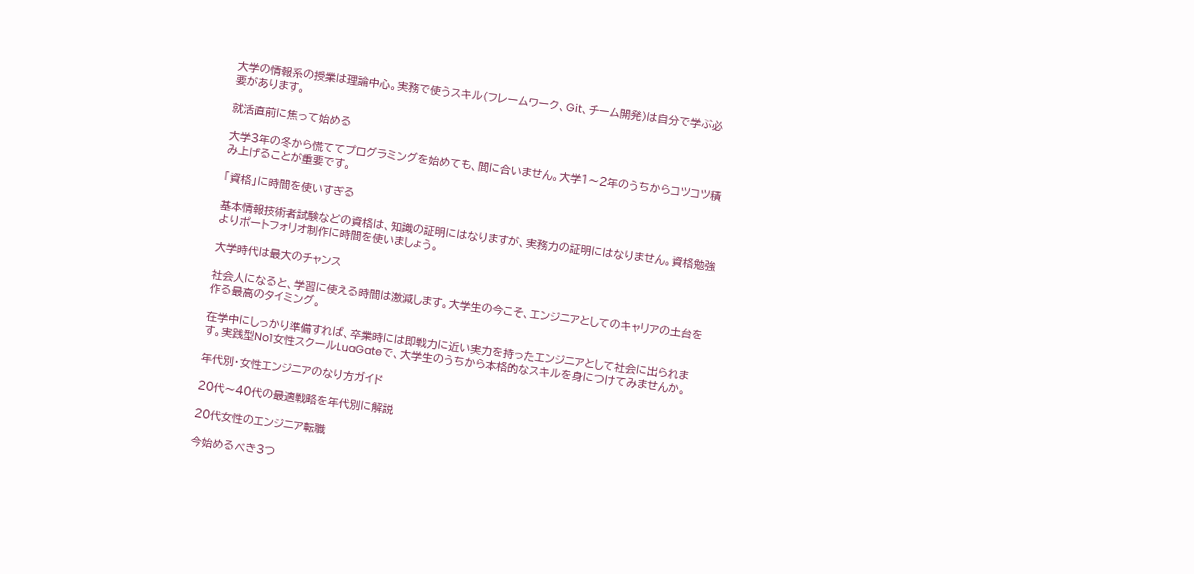大学の情報系の授業は理論中心。実務で使うスキル(フレームワーク、Git、チーム開発)は自分で学ぶ必要があります。

就活直前に焦って始める

大学3年の冬から慌ててプログラミングを始めても、間に合いません。大学1〜2年のうちからコツコツ積み上げることが重要です。

「資格」に時間を使いすぎる

基本情報技術者試験などの資格は、知識の証明にはなりますが、実務力の証明にはなりません。資格勉強よりポートフォリオ制作に時間を使いましょう。

大学時代は最大のチャンス

社会人になると、学習に使える時間は激減します。大学生の今こそ、エンジニアとしてのキャリアの土台を作る最高のタイミング。

在学中にしっかり準備すれば、卒業時には即戦力に近い実力を持ったエンジニアとして社会に出られます。実践型No1女性スクールLuaGateで、大学生のうちから本格的なスキルを身につけてみませんか。

年代別・女性エンジニアのなり方ガイド

20代〜40代の最適戦略を年代別に解説

20代女性のエンジニア転職

今始めるべき3つ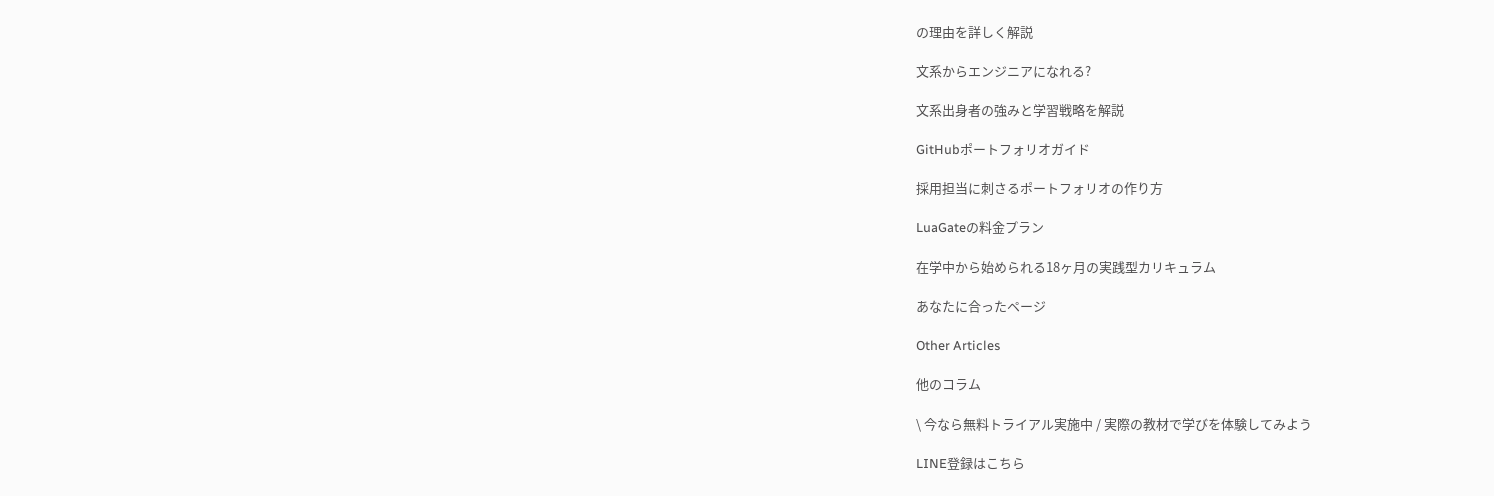の理由を詳しく解説

文系からエンジニアになれる?

文系出身者の強みと学習戦略を解説

GitHubポートフォリオガイド

採用担当に刺さるポートフォリオの作り方

LuaGateの料金プラン

在学中から始められる18ヶ月の実践型カリキュラム

あなたに合ったページ

Other Articles

他のコラム

\ 今なら無料トライアル実施中 / 実際の教材で学びを体験してみよう

LINE登録はこちら